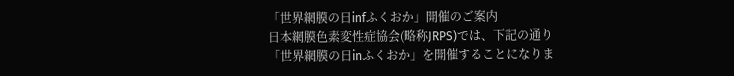「世界網膜の日infふくおか」開催のご案内
日本網膜色素変性症協会(略称JRPS)では、下記の通り
「世界網膜の日inふくおか」を開催することになりま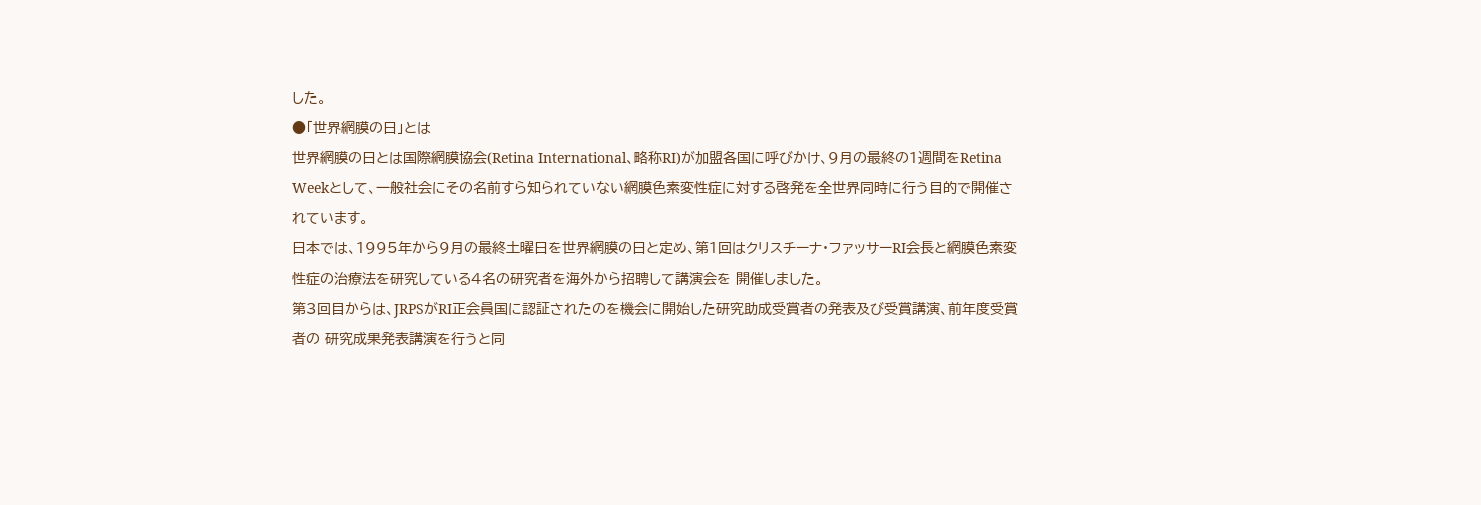した。
●「世界網膜の日」とは
世界網膜の日とは国際網膜協会(Retina International、略称RI)が加盟各国に呼びかけ、9月の最終の1週間をRetina
Weekとして、一般社会にその名前すら知られていない網膜色素変性症に対する啓発を全世界同時に行う目的で開催されています。
日本では、1995年から9月の最終土曜日を世界網膜の日と定め、第1回はクリスチーナ・ファッサーRI会長と網膜色素変性症の治療法を研究している4名の研究者を海外から招聘して講演会を 開催しました。
第3回目からは、JRPSがRI正会員国に認証されたのを機会に開始した研究助成受賞者の発表及び受賞講演、前年度受賞者の 研究成果発表講演を行うと同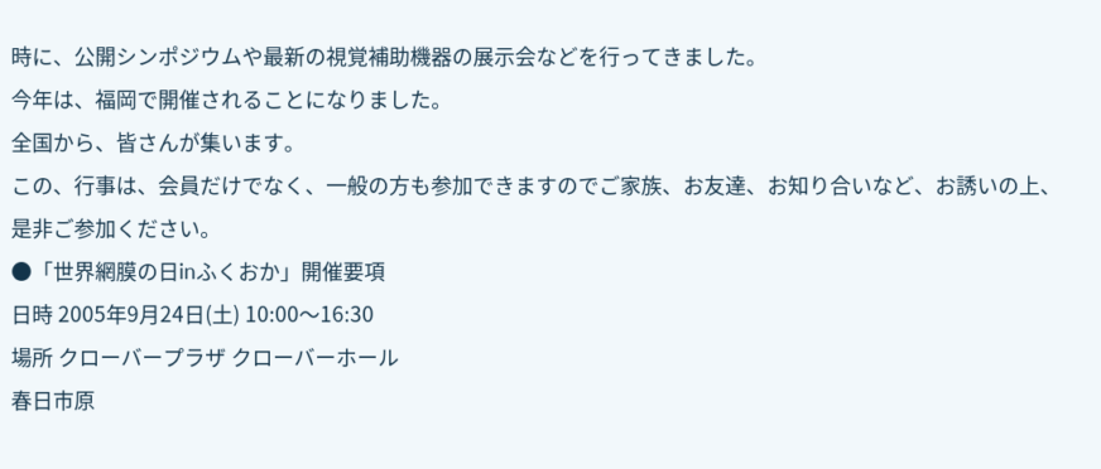時に、公開シンポジウムや最新の視覚補助機器の展示会などを行ってきました。
今年は、福岡で開催されることになりました。
全国から、皆さんが集います。
この、行事は、会員だけでなく、一般の方も参加できますのでご家族、お友達、お知り合いなど、お誘いの上、是非ご参加ください。
●「世界網膜の日inふくおか」開催要項
日時 2005年9月24日(土) 10:00〜16:30
場所 クローバープラザ クローバーホール
春日市原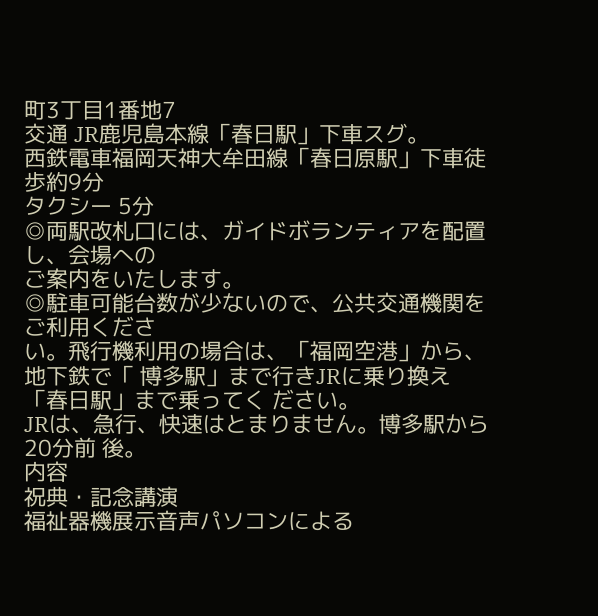町3丁目1番地7
交通 JR鹿児島本線「春日駅」下車スグ。
西鉄電車福岡天神大牟田線「春日原駅」下車徒歩約9分
タクシー 5分
◎両駅改札口には、ガイドボランティアを配置し、会場への
ご案内をいたします。
◎駐車可能台数が少ないので、公共交通機関をご利用くださ
い。飛行機利用の場合は、「福岡空港」から、地下鉄で「 博多駅」まで行きJRに乗り換え「春日駅」まで乗ってく ださい。
JRは、急行、快速はとまりません。博多駅から20分前 後。
内容
祝典・記念講演
福祉器機展示音声パソコンによる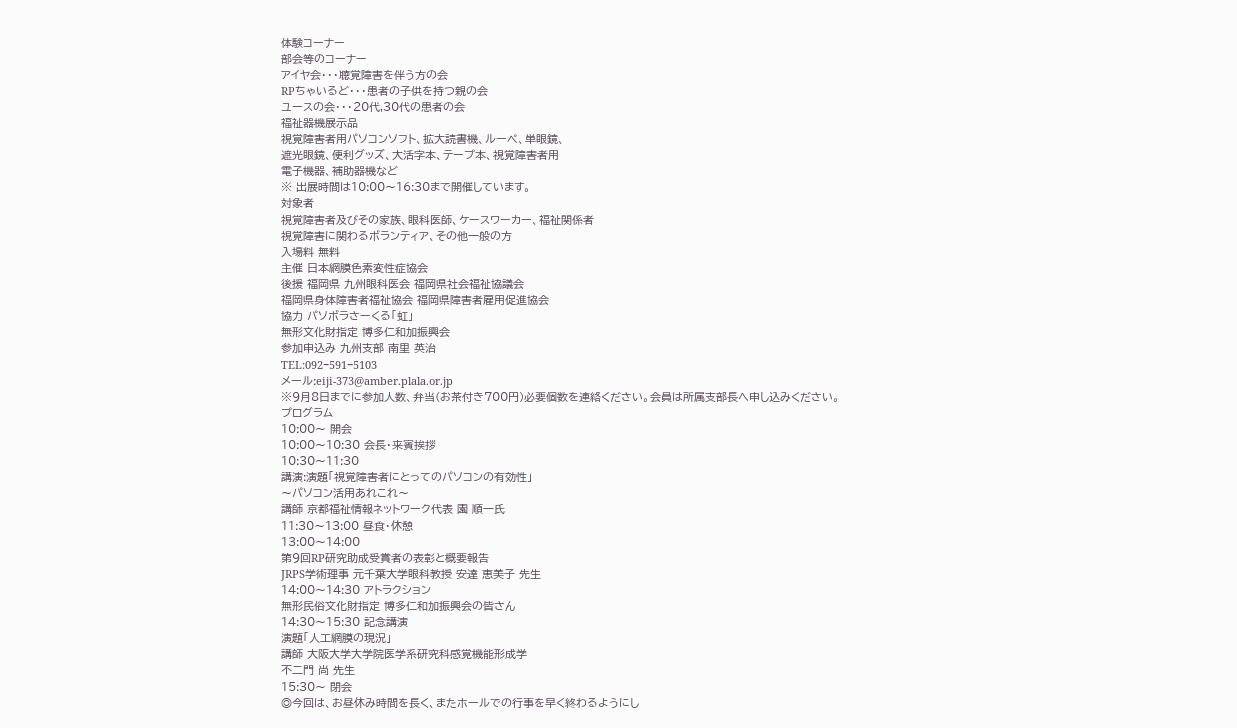体験コーナー
部会等のコーナー
アイヤ会・・・聴覚障害を伴う方の会
RPちゃいるど・・・患者の子供を持つ親の会
ユースの会・・・20代,30代の患者の会
福祉器機展示品
視覚障害者用パソコンソフト、拡大読書機、ルーペ、単眼鏡、
遮光眼鏡、便利グッズ、大活字本、テープ本、視覚障害者用
電子機器、補助器機など
※ 出展時間は10:00〜16:30まで開催しています。
対象者
視覚障害者及びその家族、眼科医師、ケースワーカー、福祉関係者
視覚障害に関わるボランティア、その他一般の方
入場料 無料
主催 日本網膜色素変性症協会
後援 福岡県 九州眼科医会 福岡県社会福祉協議会
福岡県身体障害者福祉協会 福岡県障害者雇用促進協会
協力 パソボラさーくる「虹」
無形文化財指定 博多仁和加振興会
参加申込み 九州支部 南里 英治
TEL:092−591−5103
メール:eiji-373@amber.plala.or.jp
※9月8日までに参加人数、弁当(お茶付き700円)必要個数を連絡ください。会員は所属支部長へ申し込みください。
プログラム
10:00〜 開会
10:00〜10:30 会長・来賓挨拶
10:30〜11:30
講演:演題「視覚障害者にとってのパソコンの有効性」
〜パソコン活用あれこれ〜
講師 京都福祉情報ネットワーク代表 園 順一氏
11:30〜13:00 昼食・休憩
13:00〜14:00
第9回RP研究助成受賞者の表彰と概要報告
JRPS学術理事 元千葉大学眼科教授 安達 恵美子 先生
14:00〜14:30 アトラクション
無形民俗文化財指定 博多仁和加振興会の皆さん
14:30〜15:30 記念講演
演題「人工網膜の現況」
講師 大阪大学大学院医学系研究科感覚機能形成学
不二門 尚 先生
15:30〜 閉会
◎今回は、お昼休み時間を長く、またホールでの行事を早く終わるようにし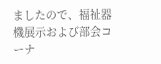ましたので、福祉器機展示および部会コーナ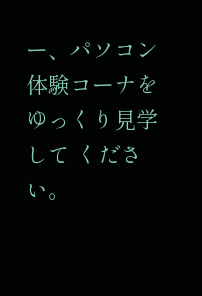ー、パソコン体験コーナをゆっくり見学して ください。